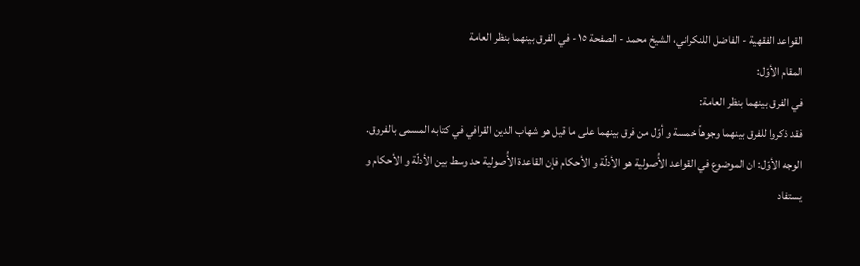القواعد الفقهية - الفاضل اللنكراني، الشيخ محمد - الصفحة ١٥ - في الفرق بينهما بنظر العامة
المقام الأوّل:
في الفرق بينهما بنظر العامة:
فقد ذكروا للفرق بينهما وجوهاً خمسة و أوّل من فرق بينهما على ما قيل هو شهاب الدين القرافي في كتابه المسمى بالفروق.
الوجه الأوّل: ان الموضوع في القواعد الأُصولية هو الأدلّة و الأحكام فإن القاعدة الأُصولية حد وسط بين الأدلّة و الأحكام و يستفاد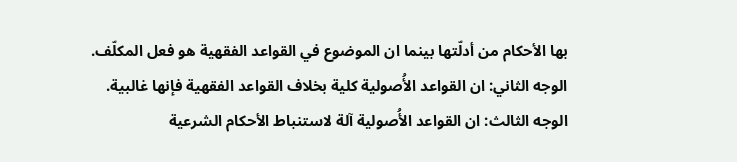بها الأحكام من أدلّتها بينما ان الموضوع في القواعد الفقهية هو فعل المكلّف.
الوجه الثاني: ان القواعد الأُصولية كلية بخلاف القواعد الفقهية فإنها غالبية.
الوجه الثالث: ان القواعد الأُصولية آلة لاستنباط الأحكام الشرعية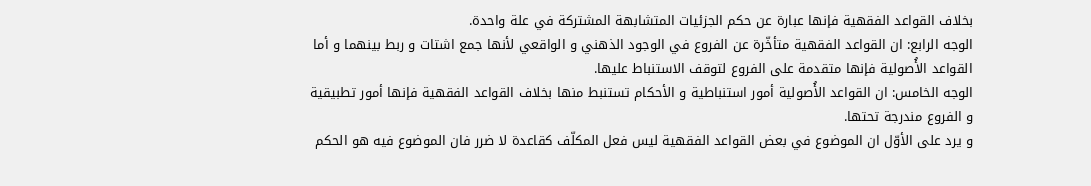بخلاف القواعد الفقهية فإنها عبارة عن حكم الجزئيات المتشابهة المشتركة في علة واحدة.
الوجه الرابع: ان القواعد الفقهية متأخّرة عن الفروع في الوجود الذهني و الواقعي لأنها جمع اشتات و ربط بينهما و أما القواعد الأُصولية فإنها متقدمة على الفروع لتوقف الاستنباط عليها.
الوجه الخامس: ان القواعد الأُصولية أمور استنباطية و الأحكام تستنبط منها بخلاف القواعد الفقهية فإنها أمور تطبيقية و الفروع مندرجة تحتها.
و يرد على الأوّل ان الموضوع في بعض القواعد الفقهية ليس فعل المكلّف كقاعدة لا ضرر فان الموضوع فيه هو الحكم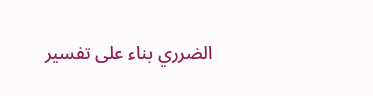الضرري بناء على تفسير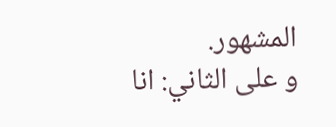المشهور.
و على الثاني: انا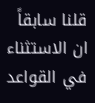قلنا سابقاً ان الاستثناء في القواعد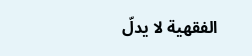الفقهية لا يدلّ